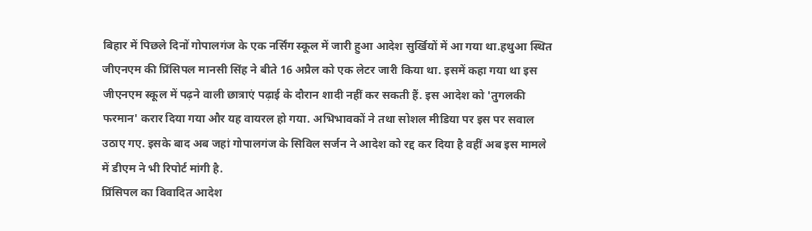बिहार में पिछले दिनों गोपालगंज के एक नर्सिंग स्कूल में जारी हुआ आदेश सुर्खियों में आ गया था.हथुआ स्थित जीएनएम की प्रिंसिपल मानसी सिंह ने बीते 16 अप्रैल को एक लेटर जारी किया था. इसमें कहा गया था इस जीएनएम स्कूल में पढ़ने वाली छात्राएं पढ़ाई के दौरान शादी नहीं कर सकती हैं. इस आदेश को 'तुगलकी फरमान' करार दिया गया और यह वायरल हो गया. अभिभावकों ने तथा सोशल मीडिया पर इस पर सवाल उठाए गए. इसके बाद अब जहां गोपालगंज के सिविल सर्जन ने आदेश को रद्द कर दिया है वहीं अब इस मामले में डीएम ने भी रिपोर्ट मांगी है.
प्रिंसिपल का विवादित आदेश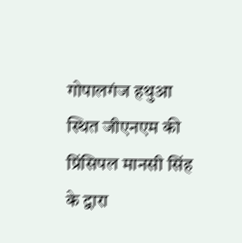गोपालगंज हथुआ स्थित जीएनएम की प्रिंसिपल मानसी सिंह के द्वारा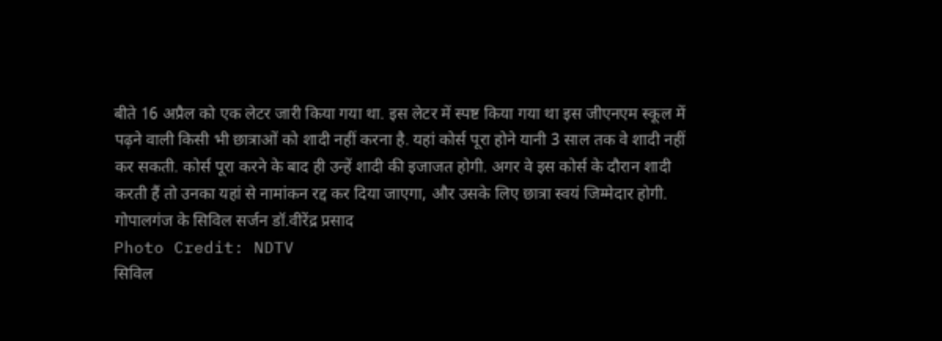बीते 16 अप्रैल को एक लेटर जारी किया गया था. इस लेटर में स्पष्ट किया गया था इस जीएनएम स्कूल में पढ़ने वाली किसी भी छात्राओं को शादी नहीं करना है. यहां कोर्स पूरा होने यानी 3 साल तक वे शादी नहीं कर सकती. कोर्स पूरा करने के बाद ही उन्हें शादी की इजाजत होगी. अगर वे इस कोर्स के दौरान शादी करती हैं तो उनका यहां से नामांकन रद्द कर दिया जाएगा, और उसके लिए छात्रा स्वयं जिम्मेदार होगी.
गोपालगंज के सिविल सर्जन डॉ.वीरेंद्र प्रसाद
Photo Credit: NDTV
सिविल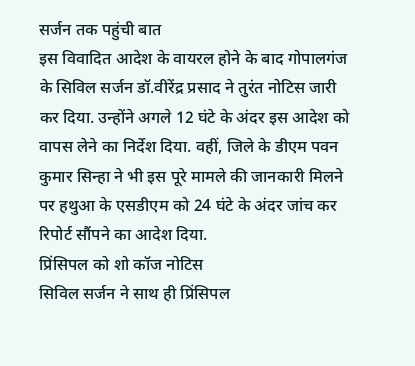सर्जन तक पहुंची बात
इस विवादित आदेश के वायरल होने के बाद गोपालगंज के सिविल सर्जन डॉ.वीरेंद्र प्रसाद ने तुरंत नोटिस जारी कर दिया. उन्होंने अगले 12 घंटे के अंदर इस आदेश को वापस लेने का निर्देश दिया. वहीं, जिले के डीएम पवन कुमार सिन्हा ने भी इस पूरे मामले की जानकारी मिलने पर हथुआ के एसडीएम को 24 घंटे के अंदर जांच कर रिपोर्ट सौंपने का आदेश दिया.
प्रिंसिपल को शो कॉज नोटिस
सिविल सर्जन ने साथ ही प्रिंसिपल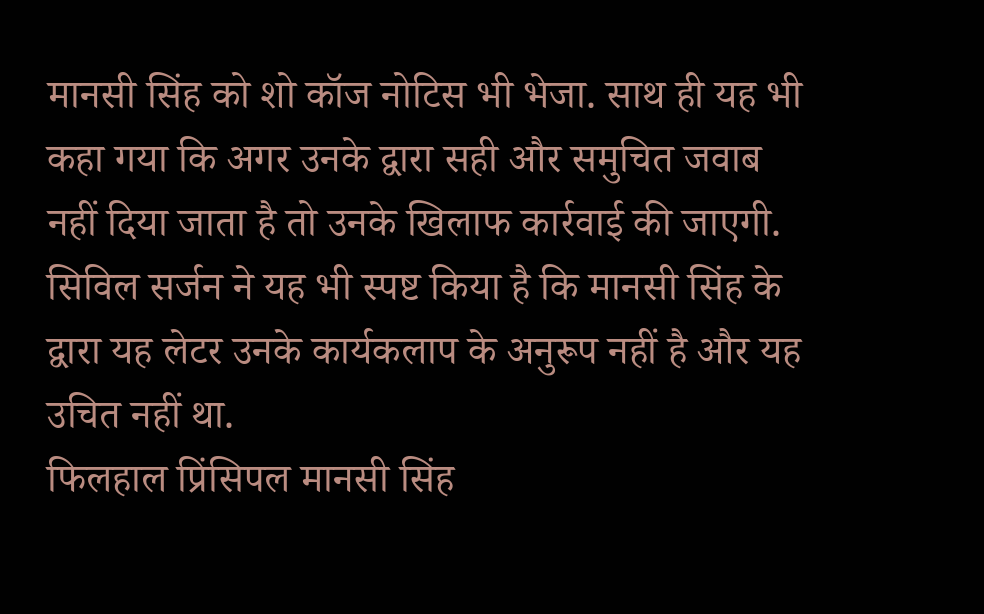मानसी सिंह को शो कॉज नोटिस भी भेजा. साथ ही यह भी कहा गया कि अगर उनके द्वारा सही और समुचित जवाब नहीं दिया जाता है तो उनके खिलाफ कार्रवाई की जाएगी. सिविल सर्जन ने यह भी स्पष्ट किया है कि मानसी सिंह के द्वारा यह लेटर उनके कार्यकलाप के अनुरूप नहीं है और यह उचित नहीं था.
फिलहाल प्रिंसिपल मानसी सिंह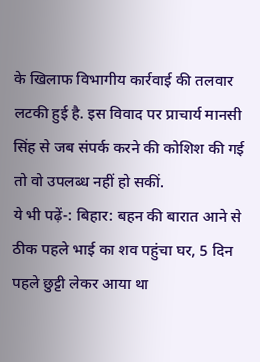के खिलाफ विभागीय कार्रवाई की तलवार लटकी हुई है. इस विवाद पर प्राचार्य मानसी सिंह से जब संपर्क करने की कोशिश की गई तो वो उपलब्ध नहीं हो सकीं.
ये भी पढ़ें-: बिहार: बहन की बारात आने से ठीक पहले भाई का शव पहुंचा घर, 5 दिन पहले छुट्टी लेकर आया था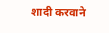शादी करवाने